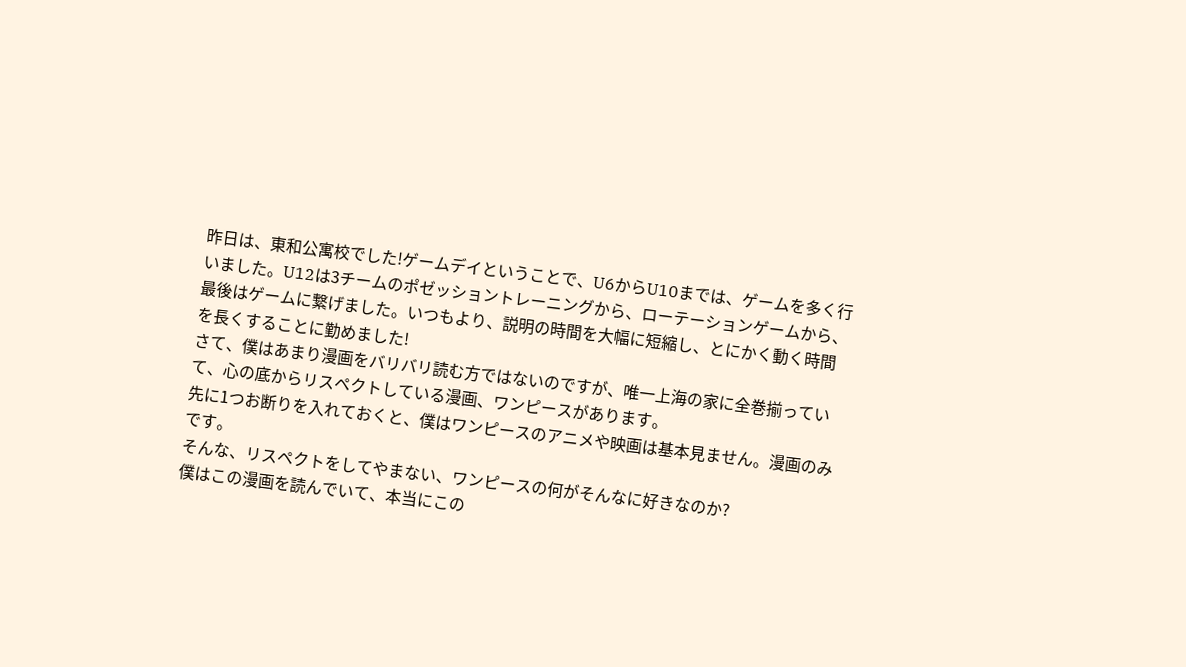昨日は、東和公寓校でした!ゲームデイということで、U6からU10までは、ゲームを多く行いました。U12は3チームのポゼッショントレーニングから、ローテーションゲームから、最後はゲームに繋げました。いつもより、説明の時間を大幅に短縮し、とにかく動く時間を長くすることに勤めました!
さて、僕はあまり漫画をバリバリ読む方ではないのですが、唯一上海の家に全巻揃っていて、心の底からリスペクトしている漫画、ワンピースがあります。
先に1つお断りを入れておくと、僕はワンピースのアニメや映画は基本見ません。漫画のみです。
そんな、リスペクトをしてやまない、ワンピースの何がそんなに好きなのか?
僕はこの漫画を読んでいて、本当にこの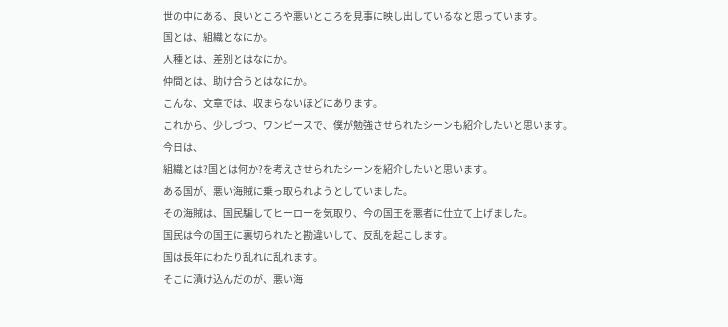世の中にある、良いところや悪いところを見事に映し出しているなと思っています。
国とは、組織となにか。
人種とは、差別とはなにか。
仲間とは、助け合うとはなにか。
こんな、文章では、収まらないほどにあります。
これから、少しづつ、ワンピースで、僕が勉強させられたシーンも紹介したいと思います。
今日は、
組織とは?国とは何か?を考えさせられたシーンを紹介したいと思います。
ある国が、悪い海賊に乗っ取られようとしていました。
その海賊は、国民騙してヒーローを気取り、今の国王を悪者に仕立て上げました。
国民は今の国王に裏切られたと勘違いして、反乱を起こします。
国は長年にわたり乱れに乱れます。
そこに漬け込んだのが、悪い海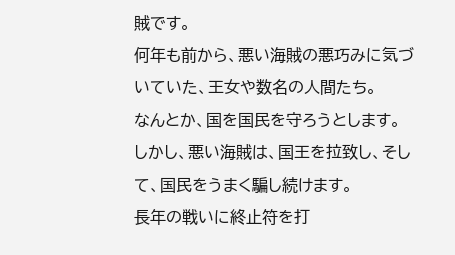賊です。
何年も前から、悪い海賊の悪巧みに気づいていた、王女や数名の人間たち。
なんとか、国を国民を守ろうとします。
しかし、悪い海賊は、国王を拉致し、そして、国民をうまく騙し続けます。
長年の戦いに終止符を打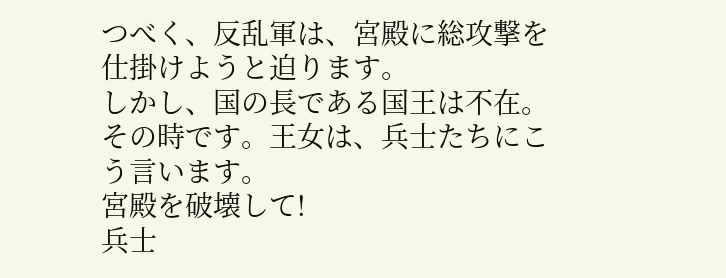つべく、反乱軍は、宮殿に総攻撃を仕掛けようと迫ります。
しかし、国の長である国王は不在。
その時です。王女は、兵士たちにこう言います。
宮殿を破壊して!
兵士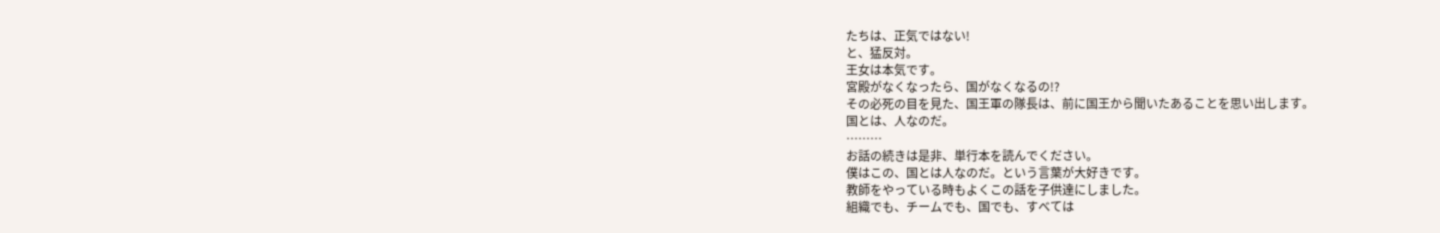たちは、正気ではない!
と、猛反対。
王女は本気です。
宮殿がなくなったら、国がなくなるの!?
その必死の目を見た、国王軍の隊長は、前に国王から聞いたあることを思い出します。
国とは、人なのだ。
………
お話の続きは是非、単行本を読んでください。
僕はこの、国とは人なのだ。という言葉が大好きです。
教師をやっている時もよくこの話を子供達にしました。
組織でも、チームでも、国でも、すべては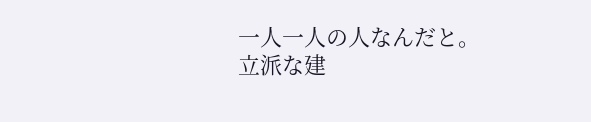一人一人の人なんだと。
立派な建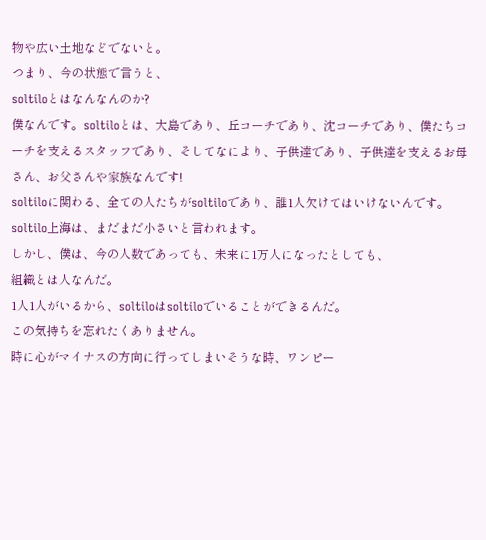物や広い土地などでないと。
つまり、今の状態で言うと、
soltiloとはなんなんのか?
僕なんです。soltiloとは、大島であり、丘コーチであり、沈コーチであり、僕たちコーチを支えるスタッフであり、そしてなにより、子供達であり、子供達を支えるお母さん、お父さんや家族なんです!
soltiloに関わる、全ての人たちがsoltiloであり、誰1人欠けてはいけないんです。
soltilo上海は、まだまだ小さいと言われます。
しかし、僕は、今の人数であっても、未来に1万人になったとしても、
組織とは人なんだ。
1人1人がいるから、soltiloはsoltiloでいることができるんだ。
この気持ちを忘れたくありません。
時に心がマイナスの方向に行ってしまいそうな時、ワンピー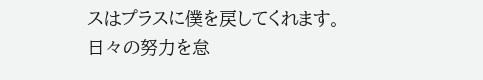スはプラスに僕を戻してくれます。
日々の努力を怠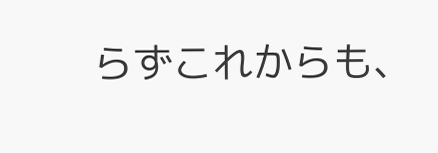らずこれからも、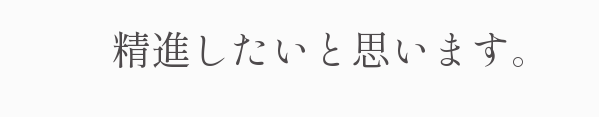精進したいと思います。